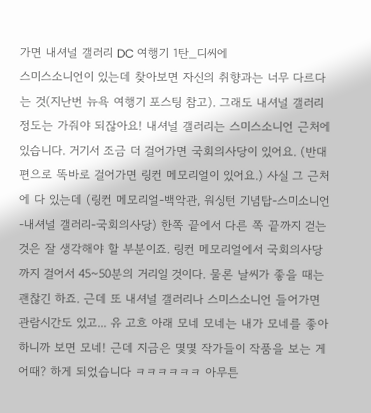가면 내셔널 갤러리 DC 여행기 1탄_디씨에
스미스소니언이 있는데 찾아보면 자신의 취향과는 너무 다르다는 것(지난번 뉴욕 여행기 포스팅 참고). 그래도 내셔널 갤러리 정도는 가줘야 되잖아요! 내셔널 갤러리는 스미스소니언 근처에 있습니다. 거기서 조금 더 걸어가면 국회의사당이 있어요. (반대편으로 똑바로 걸어가면 링컨 메모리얼이 있어요.) 사실 그 근처에 다 있는데 (링컨 메모리얼-백악관, 워싱턴 기념탑-스미소니언-내셔널 갤러리-국회의사당) 한쪽 끝에서 다른 쪽 끝까지 걷는 것은 잘 생각해야 할 부분이죠. 링컨 메모리얼에서 국회의사당까지 걸어서 45~50분의 거리일 것이다. 물론 날씨가 좋을 때는 괜찮긴 하죠. 근데 또 내셔널 갤러리나 스미스소니언 들어가면 관람시간도 있고... 유 고흐 아래 모네 모네는 내가 모네를 좋아하니까 보면 모네! 근데 지금은 몇몇 작가들이 작품을 보는 게 어때? 하게 되었습니다 ㅋㅋㅋㅋㅋㅋ 아무튼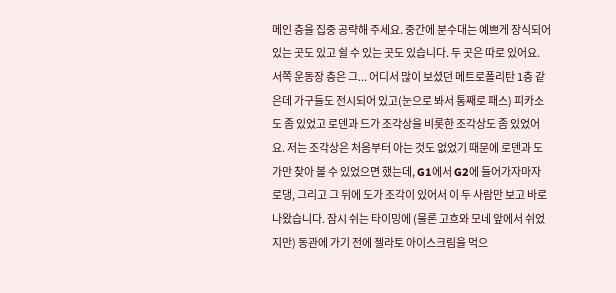메인 층을 집중 공략해 주세요. 중간에 분수대는 예쁘게 장식되어 있는 곳도 있고 쉴 수 있는 곳도 있습니다. 두 곳은 따로 있어요. 서쪽 운동장 층은 그... 어디서 많이 보셨던 메트로폴리탄 1층 같은데 가구들도 전시되어 있고(눈으로 봐서 통째로 패스) 피카소도 좀 있었고 로덴과 드가 조각상을 비롯한 조각상도 좀 있었어요. 저는 조각상은 처음부터 아는 것도 없었기 때문에 로덴과 도가만 찾아 볼 수 있었으면 했는데, G1에서 G2에 들어가자마자 로댕, 그리고 그 뒤에 도가 조각이 있어서 이 두 사람만 보고 바로 나왔습니다. 잠시 쉬는 타이밍에 (물론 고흐와 모네 앞에서 쉬었지만) 동관에 가기 전에 젤라토 아이스크림을 먹으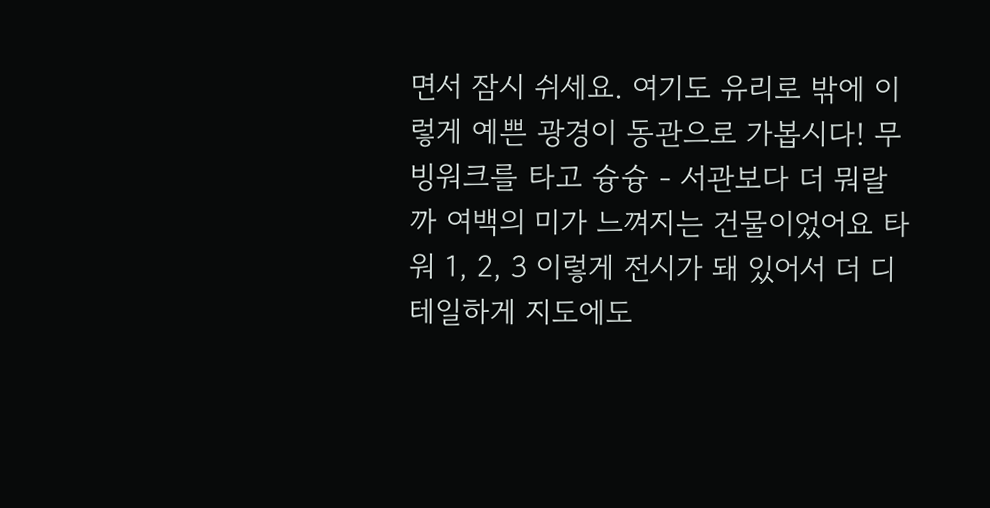면서 잠시 쉬세요. 여기도 유리로 밖에 이렇게 예쁜 광경이 동관으로 가봅시다! 무빙워크를 타고 슝슝 - 서관보다 더 뭐랄까 여백의 미가 느껴지는 건물이었어요 타워 1, 2, 3 이렇게 전시가 돼 있어서 더 디테일하게 지도에도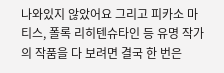나와있지 않았어요 그리고 피카소 마티스, 폴록 리히텐슈타인 등 유명 작가의 작품을 다 보려면 결국 한 번은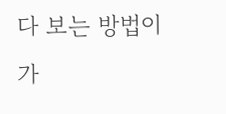다 보는 방법이 가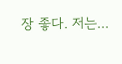장 좋다. 저는...